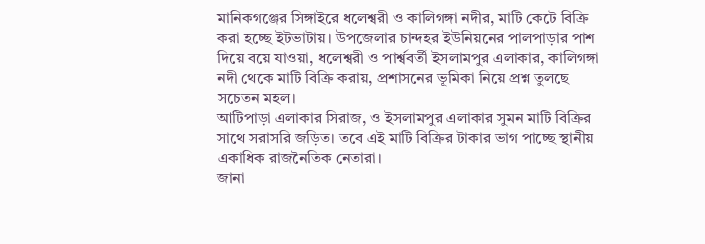মানিকগঞ্জের সিঙ্গাইরে ধলেশ্বরী ও কালিগঙ্গা নদীর, মাটি কেটে বিক্রি করা হচ্ছে ইটভাটায়। উপজেলার চান্দহর ইউনিয়নের পালপাড়ার পাশ দিয়ে বয়ে যাওয়া, ধলেশ্বরী ও পার্শ্ববর্তী ইসলামপুর এলাকার, কালিগঙ্গা নদী থেকে মাটি বিক্রি করায়, প্রশাসনের ভূমিকা নিয়ে প্রশ্ন তুলছে সচেতন মহল।
আটিপাড়া এলাকার সিরাজ, ও ইসলামপুর এলাকার সুমন মাটি বিক্রির সাথে সরাসরি জড়িত। তবে এই মাটি বিক্রির টাকার ভাগ পাচ্ছে স্থানীয় একাধিক রাজনৈতিক নেতারা।
জানা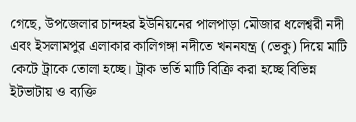গেছে, উপজেলার চান্দহর ইউনিয়নের পালপাড়া মৌজার ধলেশ্বরী নদী এবং ইসলামপুর এলাকার কালিগঙ্গা নদীতে খননযন্ত্র (ভেকু) দিয়ে মাটি কেটে ট্রাকে তোলা হচ্ছে। ট্রাক ভর্তি মাটি বিক্রি করা হচ্ছে বিভিন্ন ইটভাটায় ও ব্যক্তি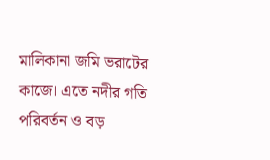মালিকানা জমি ভরাটের কাজে। এতে নদীর গতি পরিবর্তন ও বড়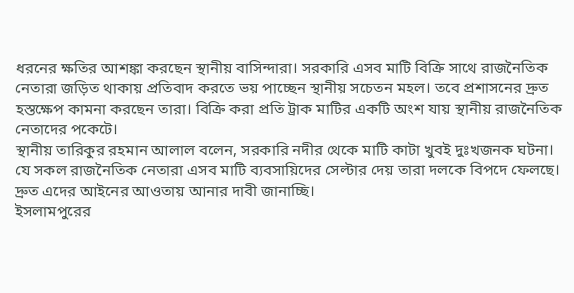ধরনের ক্ষতির আশঙ্কা করছেন স্থানীয় বাসিন্দারা। সরকারি এসব মাটি বিক্রি সাথে রাজনৈতিক নেতারা জড়িত থাকায় প্রতিবাদ করতে ভয় পাচ্ছেন স্থানীয় সচেতন মহল। তবে প্রশাসনের দ্রুত হস্তক্ষেপ কামনা করছেন তারা। বিক্রি করা প্রতি ট্রাক মাটির একটি অংশ যায় স্থানীয় রাজনৈতিক নেতাদের পকেটে।
স্থানীয় তারিকুর রহমান আলাল বলেন, সরকারি নদীর থেকে মাটি কাটা খুবই দুঃখজনক ঘটনা। যে সকল রাজনৈতিক নেতারা এসব মাটি ব্যবসায়িদের সেল্টার দেয় তারা দলকে বিপদে ফেলছে। দ্রুত এদের আইনের আওতায় আনার দাবী জানাচ্ছি।
ইসলামপুরের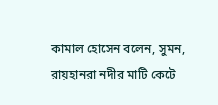কামাল হোসেন বলেন, সুমন, রায়হানরা নদীর মাটি কেটে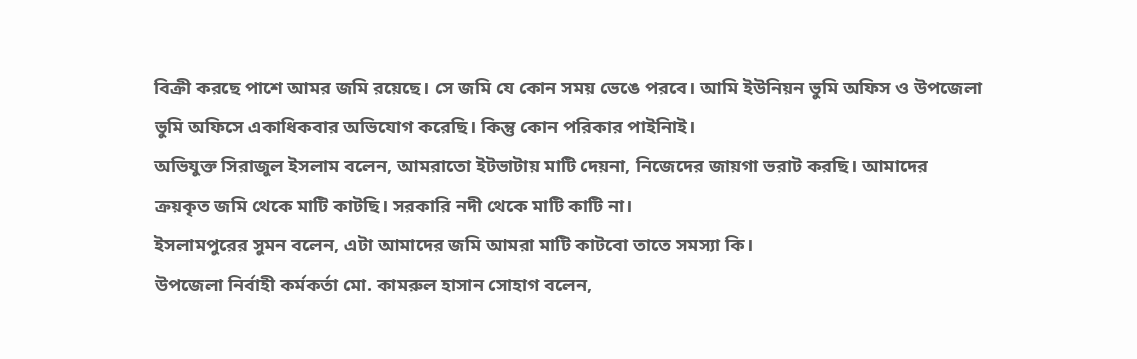বিক্রী করছে পাশে আমর জমি রয়েছে। সে জমি যে কোন সময় ভেঙে পরবে। আমি ইউনিয়ন ভুমি অফিস ও উপজেলা ভুমি অফিসে একাধিকবার অভিযোগ করেছি। কিন্তু কোন পরিকার পাইনিাই।
অভিযুক্ত সিরাজুল ইসলাম বলেন, আমরাতো ইটভাটায় মাটি দেয়না, নিজেদের জায়গা ভরাট করছি। আমাদের ক্রয়কৃত জমি থেকে মাটি কাটছি। সরকারি নদী থেকে মাটি কাটি না।
ইসলামপুরের সুমন বলেন, এটা আমাদের জমি আমরা মাটি কাটবো তাতে সমস্যা কি।
উপজেলা নির্বাহী কর্মকর্তা মো. কামরুল হাসান সোহাগ বলেন,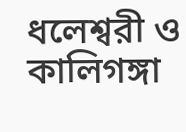ধলেশ্বরী ও কালিগঙ্গা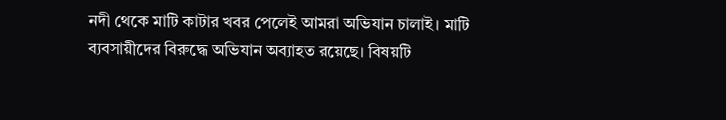নদী থেকে মাটি কাটার খবর পেলেই আমরা অভিযান চালাই। মাটি ব্যবসায়ীদের বিরুদ্ধে অভিযান অব্যাহত রয়েছে। বিষয়টি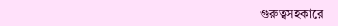গুরুত্বসহকারে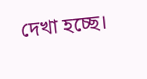দেখা হচ্ছে।